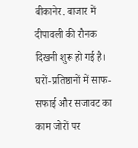बीकानेर. बाजार में दीपावली की रौनक दिखनी शुरू हो गई है। घरों-प्रतिष्ठानों में साफ-सफाई और सजावट का काम जोरों पर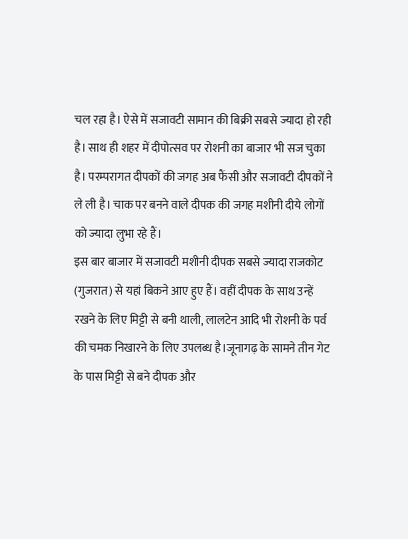चल रहा है। ऐसे में सजावटी सामान की बिक्री सबसे ज्यादा हो रही है। साथ ही शहर में दीपोत्सव पर रोशनी का बाजार भी सज चुका है। परम्परागत दीपकों की जगह अब फैंसी और सजावटी दीपकों ने ले ली है। चाक पर बनने वाले दीपक की जगह मशीनी दीये लोगों को ज्यादा लुभा रहे हैं।
इस बार बाजार में सजावटी मशीनी दीपक सबसे ज्यादा राजकोट (गुजरात) से यहां बिकने आए हुए हैं। वहीं दीपक के साथ उन्हें रखने के लिए मिट्टी से बनी थाली, लालटेन आदि भी रोशनी के पर्व की चमक निखारने के लिए उपलब्ध है।जूनागढ़ के सामने तीन गेट के पास मिट्टी से बने दीपक और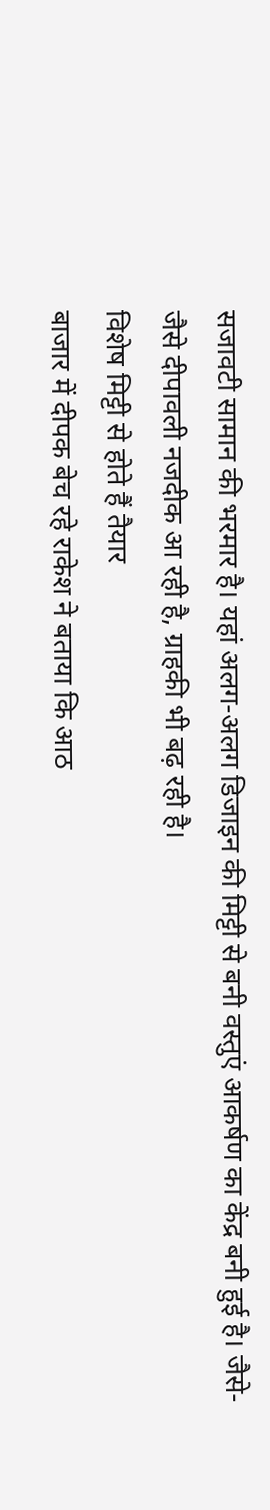सजावटी सामान की भरमार है। यहां अलग-अलग डिजाइन की मिट्टी से बनी वस्तुएं आकर्षण का केंद्र बनी हुई है। जैसे-जैसे दीपावली नजदीक आ रही है, ग्राहकी भी बढ़ रही है।
विशेष मिट्टी से होते हैं तैयार
बाजार में दीपक बेच रहे राकेश ने बताया कि आठ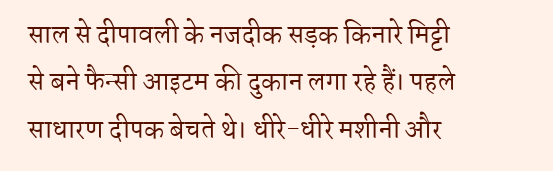साल से दीपावली के नजदीक सड़क किनारे मिट्टी से बने फैन्सी आइटम की दुकान लगा रहे हैं। पहले साधारण दीपक बेचते थे। धीरे-धीरे मशीनी और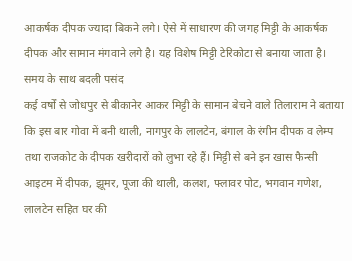आकर्षक दीपक ज्यादा बिकने लगे। ऐसे में साधारण की जगह मिट्टी के आकर्षक दीपक और सामान मंगवाने लगे है। यह विशेष मिट्टी टेरिकोटा से बनाया जाता है।
समय के साथ बदली पसंद
कई वर्षों से जोधपुर से बीकानेर आकर मिट्टी के सामान बेचने वाले तिलाराम ने बताया कि इस बार गोवा में बनी थाली, नागपुर के लालटेन, बंगाल के रंगीन दीपक व लेम्प तथा राजकोट के दीपक खरीदारों को लुभा रहे हैं। मिट्टी से बने इन खास फैन्सी आइटम में दीपक, झूमर, पूजा की थाली, कलश, फ्लावर पोट, भगवान गणेश, लालटेन सहित घर की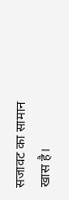सजावट का सामान खास है।